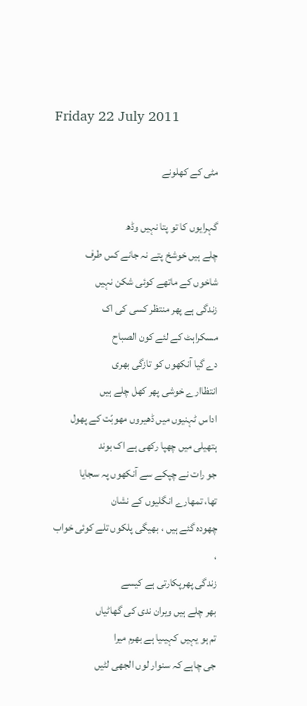Friday 22 July 2011

مٹی کے کھلونے

گہرایوں کا تو پتا نہیں وڈھ
چلے ہیں خوشخ پتے نہ جانے کس طرف
شاخوں کے ماتھے کوئی شکن نہیں
زندگی ہے پھر منتظر کسی کی اک
مسکراہٹ کے لئے کون الصباح
دے گیا آنکھوں کو تازگی بھری
انتظاارے خوشی پھر کھل چلے ہیں
اداس ٹہنیوں میں ڈھیروں مھوبّت کے پھول
ہتھیلی میں چھپا رکھی ہے اک بوند
جو رات نے چپکے سے آنکھوں پہ سجایا
تھا، تمھارے انگلیوں کے نشان
چھوده گئے ہیں ، بھیگی پلکوں تلے کوئی خواب ،
زندگی پھرپکارتی ہے کیسے
بھر چلے ہیں ویران ندی کی گھاٹیاں
تم ہو یہیں کہیںیا ہے بھرم میرا
جی چاہے کہ سنوار لوں الجھی لٹیں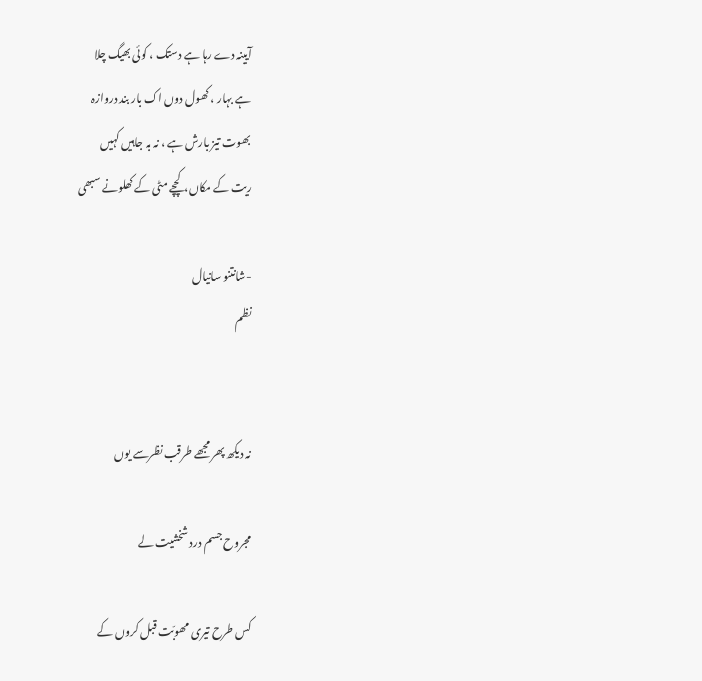آیینہ دے رہا ہے دستک ، کوئی بھیگ چلا
ہے بہار ، کھول دوں اک بار بند دروازہ
بھوت تیز بارش ہے ، نہ بہ جاہیں کہیں
ریت کے مکاں، کچچے مٹی کے کھلونے سبھی

-شانتنو سانیال
نظم


نہ دیکھ پھر مجھے طرقب نظرسے یوں

مجروح جسم درد شخشیت لے

کس طرح تیری مھوبّت قبل کروں کے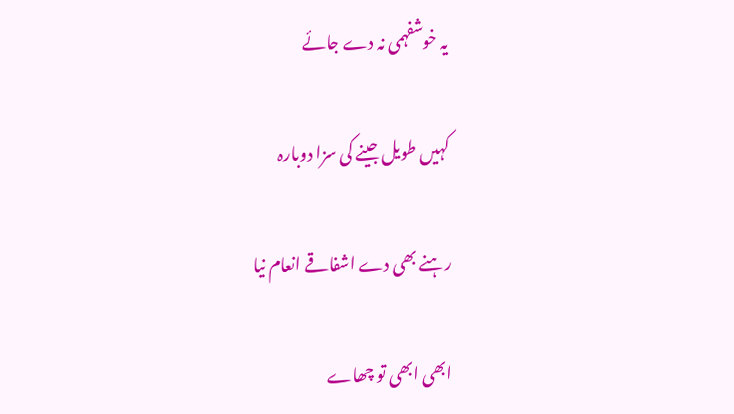یہ خوشفہمی نہ دے جائے

کہیں طویل جینے کی سزا دوبارہ

رہنے بھی دے اشفاقے انعام نیا

ابھی ابھی تو چھاے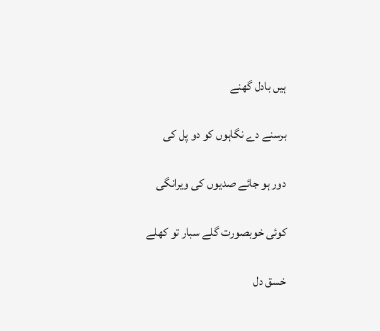ہیں بادل گھنے

برسنے دے نگاہوں کو دو پل کی

دور ہو جائے صدیوں کی ویرانگی

کوئی خوبصورت گلے سبار تو کھلے

خسق دل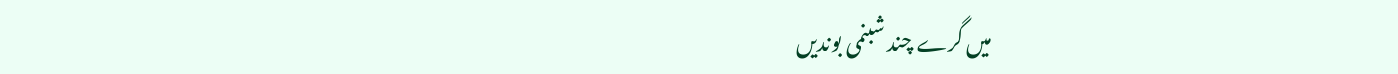میں گرے چند شبنمی بوندیں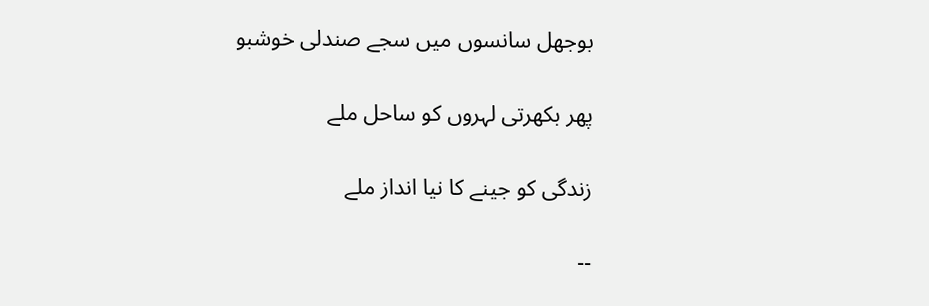بوجھل سانسوں میں سجے صندلی خوشبو

پھر بکھرتی لہروں کو ساحل ملے

زندگی کو جینے کا نیا انداز ملے

--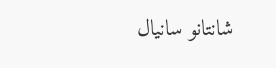شانتانو سانیال